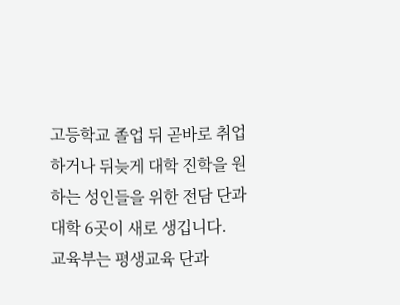고등학교 졸업 뒤 곧바로 취업하거나 뒤늦게 대학 진학을 원하는 성인들을 위한 전담 단과대학 6곳이 새로 생깁니다.
교육부는 평생교육 단과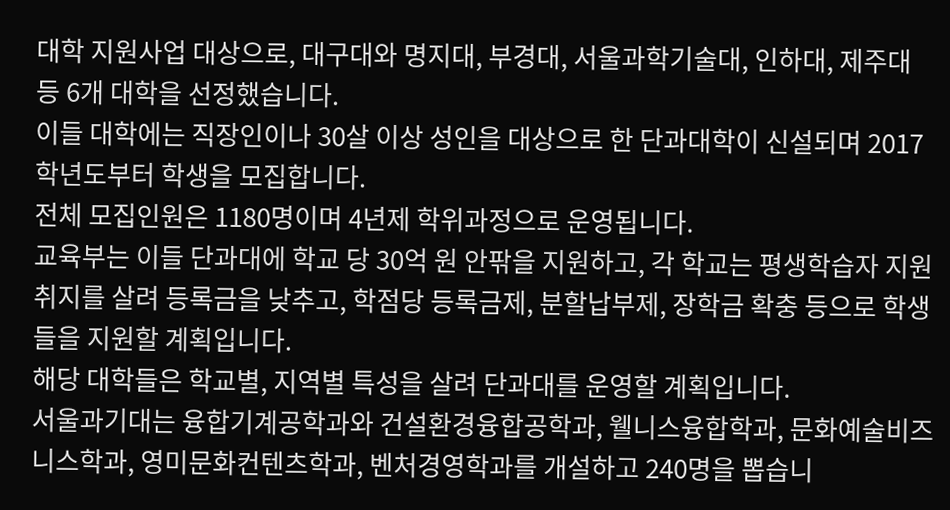대학 지원사업 대상으로, 대구대와 명지대, 부경대, 서울과학기술대, 인하대, 제주대 등 6개 대학을 선정했습니다.
이들 대학에는 직장인이나 30살 이상 성인을 대상으로 한 단과대학이 신설되며 2017학년도부터 학생을 모집합니다.
전체 모집인원은 1180명이며 4년제 학위과정으로 운영됩니다.
교육부는 이들 단과대에 학교 당 30억 원 안팎을 지원하고, 각 학교는 평생학습자 지원 취지를 살려 등록금을 낮추고, 학점당 등록금제, 분할납부제, 장학금 확충 등으로 학생들을 지원할 계획입니다.
해당 대학들은 학교별, 지역별 특성을 살려 단과대를 운영할 계획입니다.
서울과기대는 융합기계공학과와 건설환경융합공학과, 웰니스융합학과, 문화예술비즈니스학과, 영미문화컨텐츠학과, 벤처경영학과를 개설하고 240명을 뽑습니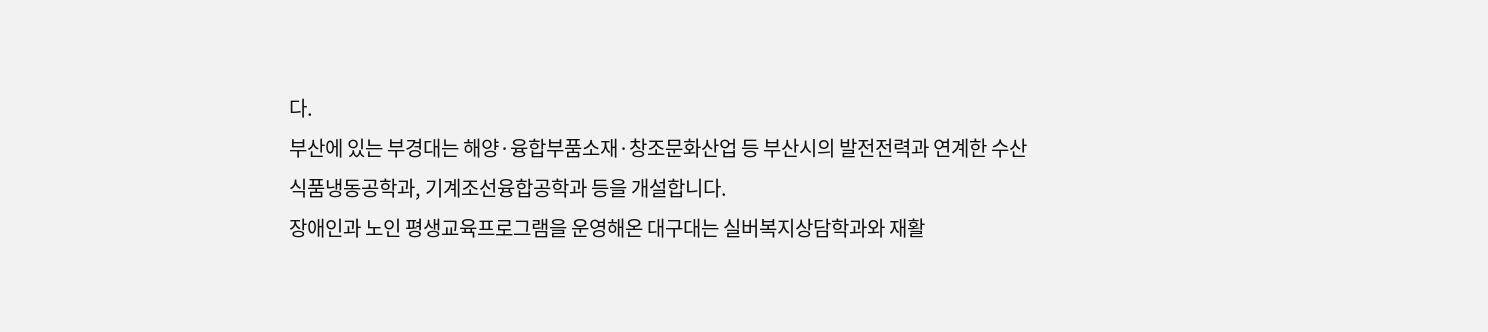다.
부산에 있는 부경대는 해양·융합부품소재·창조문화산업 등 부산시의 발전전력과 연계한 수산식품냉동공학과, 기계조선융합공학과 등을 개설합니다.
장애인과 노인 평생교육프로그램을 운영해온 대구대는 실버복지상담학과와 재활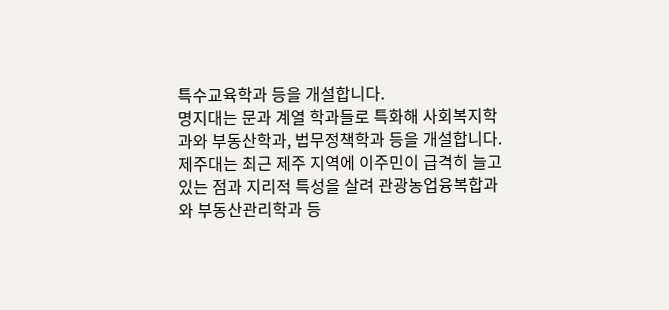특수교육학과 등을 개설합니다.
명지대는 문과 계열 학과들로 특화해 사회복지학과와 부동산학과, 법무정책학과 등을 개설합니다.
제주대는 최근 제주 지역에 이주민이 급격히 늘고 있는 점과 지리적 특성을 살려 관광농업융복합과와 부동산관리학과 등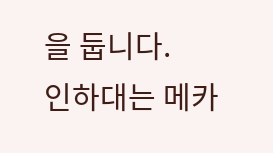을 둡니다.
인하대는 메카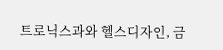트로닉스과와 헬스디자인, 금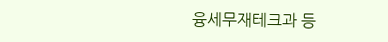융세무재테크과 등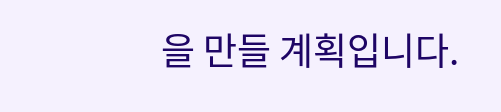을 만들 계획입니다.